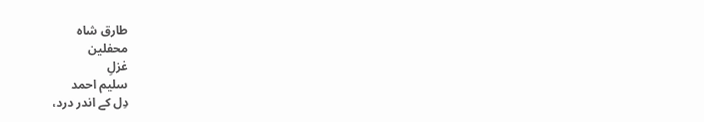طارق شاہ
محفلین
غزلِ
سلیم احمد
دِل کے اندر درد،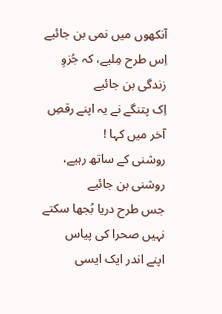آنکھوں میں نمی بن جائیے
اِس طرح مِلیے، کہ جُزوِ زندگی بن جائیے
اِک پتنگے نے یہ اپنے رقصِ آخر میں کہا !
روشنی کے ساتھ رہیے، روشنی بن جائیے
جس طرح دریا بُجھا سکتے نہیں صحرا کی پیاس
اپنے اندر ایک ایسی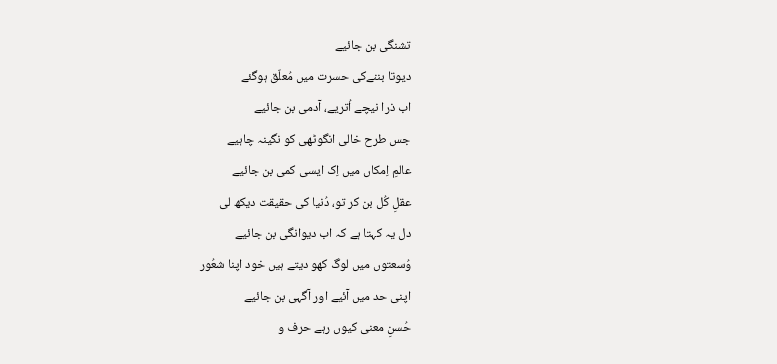تشنگی بن جائیے
دیوتا بننےکی حسرت میں مُعلّق ہوگئے
اب ذرا نیچے اُتریے، آدمی بن جائیے
جس طرح خالی انگوٹھی کو نگینہ چاہیے
عالمِ اِمکاں میں اِک ایسی کمی بن جائیے
عقلِ کُل بن کر تو، دُنیا کی حقیقت دیکھ لی
دل یہ کہتا ہے کہ اب دیوانگی بن جائیے
وُسعتوں میں لوگ کھو دیتے ہیں خود اپنا شعُور
اپنی حد میں آئیے اور آگہی بن جائیے
حُسنِ معنی کیوں رہے حرف و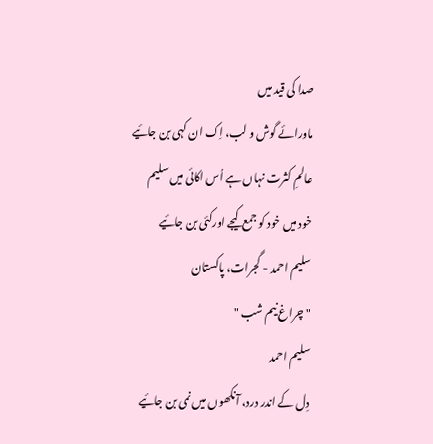صدا کی قید میں
ماورائے گوش و لب، اِک ان کہی بن جائیے
عالمِ کثرت نہاں ہے اُس اکائی میں سلیم
خود میں خود کو جمع کیجے اورکئی بن جائیے
سلیم احمد - گجرات، پاکستان
" چراغ نیم شب "
سلیم احمد
دِل کے اندر درد، آنکھوں میں نمی بن جائیے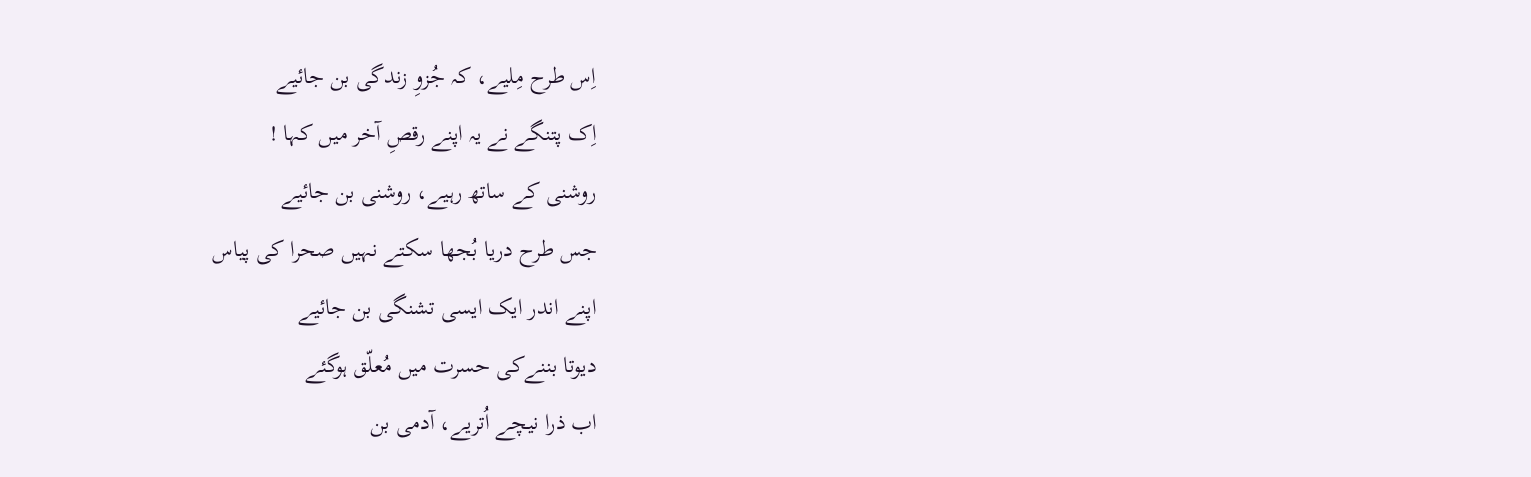اِس طرح مِلیے، کہ جُزوِ زندگی بن جائیے
اِک پتنگے نے یہ اپنے رقصِ آخر میں کہا !
روشنی کے ساتھ رہیے، روشنی بن جائیے
جس طرح دریا بُجھا سکتے نہیں صحرا کی پیاس
اپنے اندر ایک ایسی تشنگی بن جائیے
دیوتا بننےکی حسرت میں مُعلّق ہوگئے
اب ذرا نیچے اُتریے، آدمی بن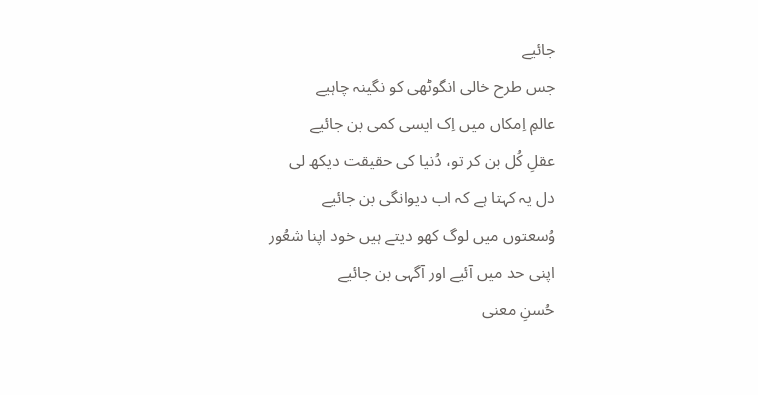جائیے
جس طرح خالی انگوٹھی کو نگینہ چاہیے
عالمِ اِمکاں میں اِک ایسی کمی بن جائیے
عقلِ کُل بن کر تو، دُنیا کی حقیقت دیکھ لی
دل یہ کہتا ہے کہ اب دیوانگی بن جائیے
وُسعتوں میں لوگ کھو دیتے ہیں خود اپنا شعُور
اپنی حد میں آئیے اور آگہی بن جائیے
حُسنِ معنی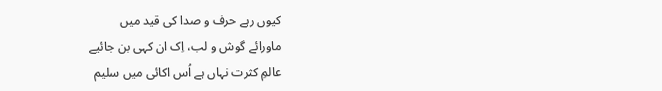کیوں رہے حرف و صدا کی قید میں
ماورائے گوش و لب، اِک ان کہی بن جائیے
عالمِ کثرت نہاں ہے اُس اکائی میں سلیم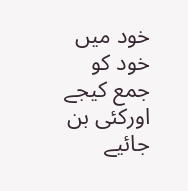خود میں خود کو جمع کیجے اورکئی بن جائیے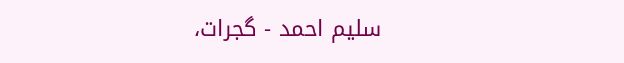سلیم احمد - گجرات،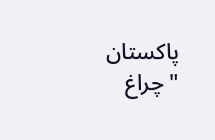پاکستان
" چراغ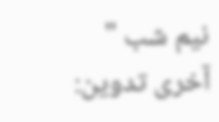نیم شب "
آخری تدوین: